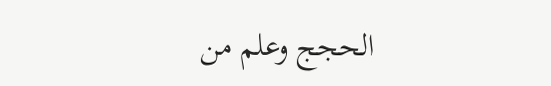الحجج وعلم من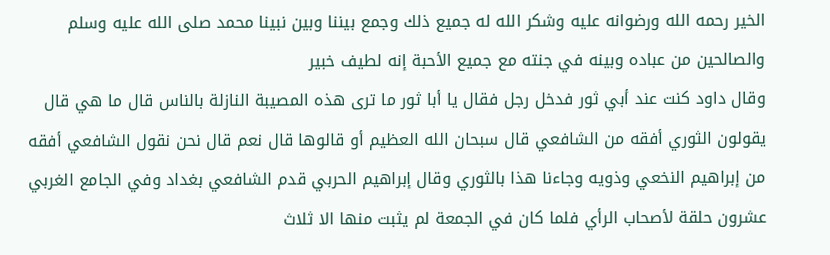الخير رحمه الله ورضوانه عليه وشكر الله له جميع ذلك وجمع بيننا وبين نبينا محمد صلى الله عليه وسلم والصالحين من عباده وبينه في جنته مع جميع الأحبة إنه لطيف خبير
وقال داود كنت عند أبي ثور فدخل رجل فقال يا أبا ثور ما ترى هذه المصيبة النازلة بالناس قال ما هي قال يقولون الثوري أفقه من الشافعي قال سبحان الله العظيم أو قالوها قال نعم قال نحن نقول الشافعي أفقه من إبراهيم النخعي وذويه وجاءنا هذا بالثوري وقال إبراهيم الحربي قدم الشافعي بغداد وفي الجامع الغربي عشرون حلقة لأصحاب الرأي فلما كان في الجمعة لم يثبت منها الا ثلاث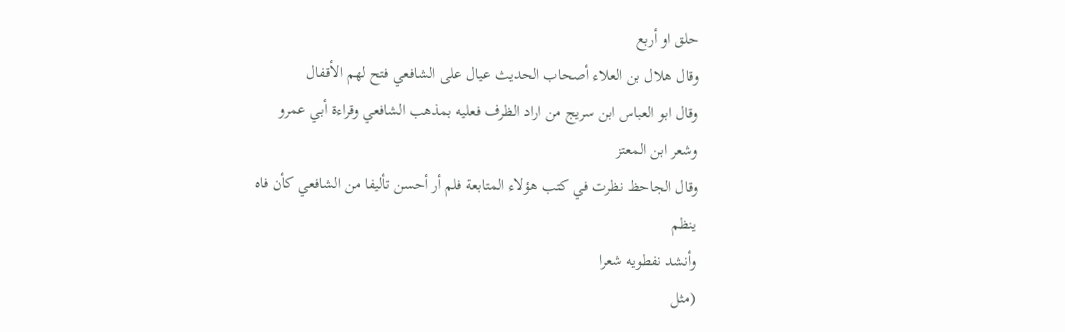حلق او أربع
وقال هلال بن العلاء أصحاب الحديث عيال على الشافعي فتح لهم الأقفال
وقال ابو العباس ابن سريج من اراد الظرف فعليه بمذهب الشافعي وقراءة أبي عمرو
وشعر ابن المعتز
وقال الجاحظ نظرت في كتب هؤلاء المتابعة فلم أر أحسن تأليفا من الشافعي كأن فاه ينظم
وأنشد نفطويه شعرا
(مثل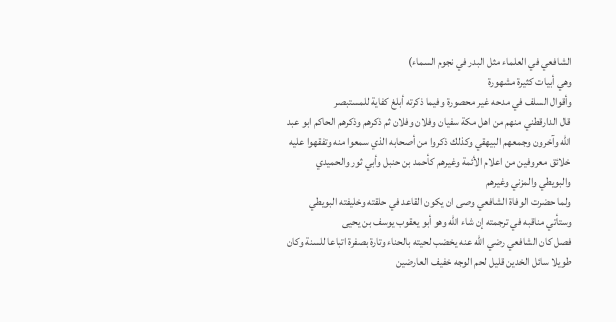الشافعي في العلماء مثل البدر في نجوم السماء)
وهي أبيات كثيرة مشهورة
وأقوال السلف في مدحه غير محصورة وفيما ذكرته أبلغ كفاية للمستبصر
قال الدارقطني منهم من اهل مكة سفيان وفلان وفلان ثم ذكرهم وذكرهم الحاكم ابو عبد الله وآخرون وجمعهم البيهقي وكذلك ذكروا من أصحابه الذي سمعوا منه وتفقهوا عليه خلائق معروفين من اعلام الأئمة وغيرهم كأحمد بن حنبل وأبي ثور والحميدي والبويطي والمزني وغيرهم
ولما حضرت الوفاة الشافعي وصى ان يكون القاعد في حلقته وخليفته البويطي وستأتي مناقبه في ترجمته إن شاء الله وهو أبو يعقوب يوسف بن يحيى
فصل كان الشافعي رضي الله عنه يخضب لحيته بالحناء وتارة بصفرة اتباعا للسنة وكان طويلا سائل الخدين قليل لحم الوجه خفيف العارضين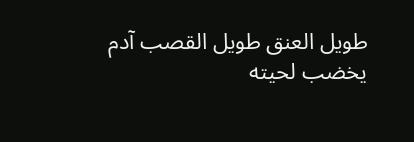طويل العنق طويل القصب آدم يخضب لحيته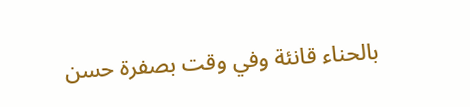بالحناء قانئة وفي وقت بصفرة حسن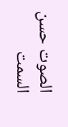الصوت حسن السمت